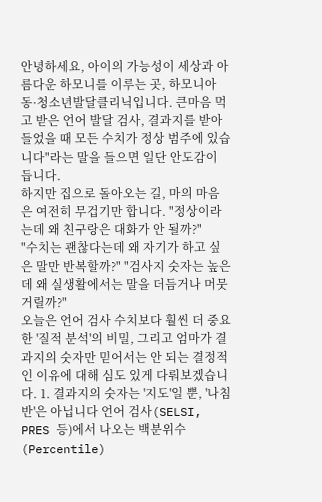안녕하세요, 아이의 가능성이 세상과 아름다운 하모니를 이루는 곳, 하모니아동·청소년발달클리닉입니다. 큰마음 먹고 받은 언어 발달 검사, 결과지를 받아 들었을 때 모든 수치가 정상 범주에 있습니다"라는 말을 들으면 일단 안도감이 듭니다.
하지만 집으로 돌아오는 길, 마의 마음은 여전히 무겁기만 합니다. "정상이라는데 왜 친구랑은 대화가 안 될까?"
"수치는 괜찮다는데 왜 자기가 하고 싶은 말만 반복할까?" "검사지 숫자는 높은데 왜 실생활에서는 말을 더듬거나 머뭇거릴까?"
오늘은 언어 검사 수치보다 훨씬 더 중요한 '질적 분석'의 비밀, 그리고 엄마가 결과지의 숫자만 믿어서는 안 되는 결정적인 이유에 대해 심도 있게 다뤄보겠습니다. 1. 결과지의 숫자는 '지도'일 뿐, '나침반'은 아닙니다 언어 검사(SELSI, PRES 등)에서 나오는 백분위수(Percentile)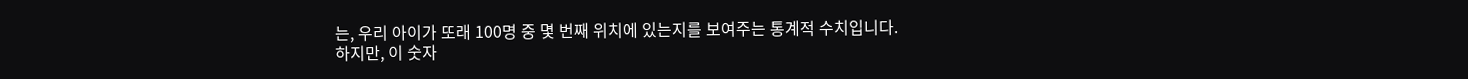는, 우리 아이가 또래 100명 중 몇 번째 위치에 있는지를 보여주는 통계적 수치입니다.
하지만, 이 숫자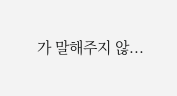가 말해주지 않...